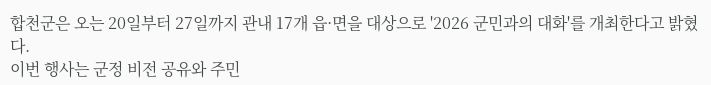합천군은 오는 20일부터 27일까지 관내 17개 읍·면을 대상으로 '2026 군민과의 대화'를 개최한다고 밝혔다.
이번 행사는 군정 비전 공유와 주민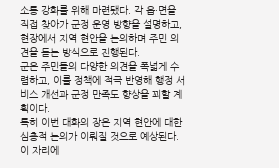소통 강화를 위해 마련됐다. 각 읍·면을 직접 찾아가 군정 운영 방향을 설명하고, 현장에서 지역 현안을 논의하며 주민 의견을 듣는 방식으로 진행된다.
군은 주민들의 다양한 의견을 폭넓게 수렴하고, 이를 정책에 적극 반영해 행정 서비스 개선과 군정 만족도 향상을 꾀할 계획이다.
특히 이번 대화의 장은 지역 현안에 대한 심층적 논의가 이뤄질 것으로 예상된다. 이 자리에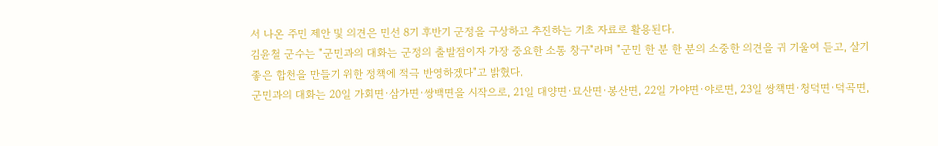서 나온 주민 제안 및 의견은 민선 8기 후반기 군정을 구상하고 추진하는 기초 자료로 활용된다.
김윤철 군수는 "군민과의 대화는 군정의 출발점이자 가장 중요한 소통 창구"라며 "군민 한 분 한 분의 소중한 의견을 귀 기울여 듣고, 살기 좋은 합천을 만들기 위한 정책에 적극 반영하겠다"고 밝혔다.
군민과의 대화는 20일 가회면·삼가면·쌍백면을 시작으로, 21일 대양면·묘산면·봉산면, 22일 가야면·야로면, 23일 쌍책면·청덕면·덕곡면,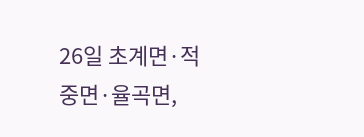26일 초계면·적중면·율곡면,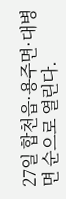27일 합천읍·용주면·대병면 순으로 열린다.